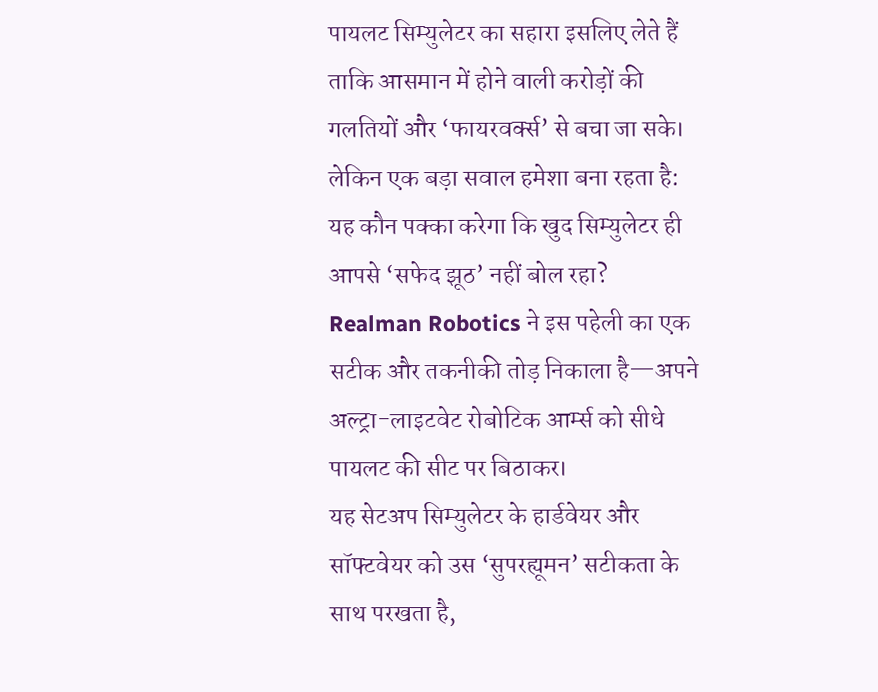पायलट सिम्युलेटर का सहारा इसलिए लेते हैं ताकि आसमान में होने वाली करोड़ों की गलतियों और ‘फायरवर्क्स’ से बचा जा सके। लेकिन एक बड़ा सवाल हमेशा बना रहता है: यह कौन पक्का करेगा कि खुद सिम्युलेटर ही आपसे ‘सफेद झूठ’ नहीं बोल रहा? Realman Robotics ने इस पहेली का एक सटीक और तकनीकी तोड़ निकाला है—अपने अल्ट्रा-लाइटवेट रोबोटिक आर्म्स को सीधे पायलट की सीट पर बिठाकर।
यह सेटअप सिम्युलेटर के हार्डवेयर और सॉफ्टवेयर को उस ‘सुपरह्यूमन’ सटीकता के साथ परखता है,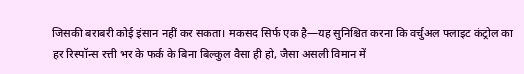जिसकी बराबरी कोई इंसान नहीं कर सकता। मकसद सिर्फ एक है—यह सुनिश्चित करना कि वर्चुअल फ्लाइट कंट्रोल का हर रिस्पॉन्स रत्ती भर के फर्क के बिना बिल्कुल वैसा ही हो, जैसा असली विमान में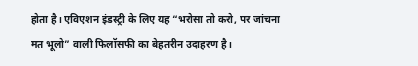होता है। एविएशन इंडस्ट्री के लिए यह “भरोसा तो करो, पर जांचना मत भूलो” वाली फिलॉसफी का बेहतरीन उदाहरण है।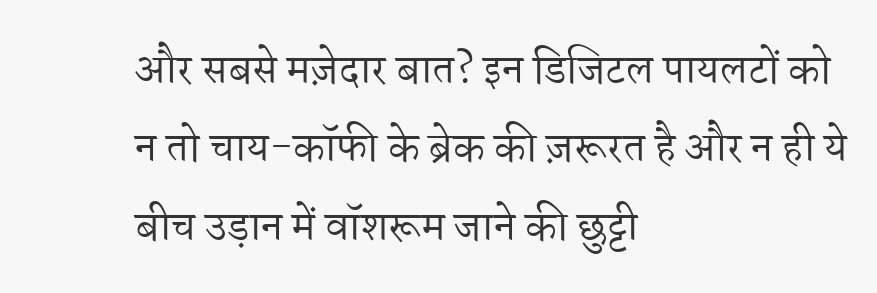और सबसे मज़ेदार बात? इन डिजिटल पायलटों को न तो चाय-कॉफी के ब्रेक की ज़रूरत है और न ही ये बीच उड़ान में वॉशरूम जाने की छुट्टी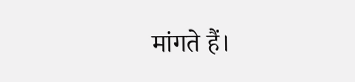मांगते हैं।